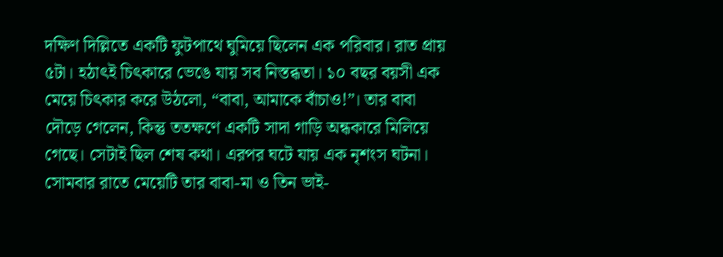দক্ষিণ দিল্লিতে একটি ফুটপাথে ঘুমিয়ে ছিলেন এক পরিবার। রাত প্রায় ৫টা। হঠাৎই চিৎকারে ভেঙে যায় সব নিস্তব্ধতা। ১০ বছর বয়সী এক মেয়ে চিৎকার করে উঠলো, “বাবা, আমাকে বাঁচাও!”। তার বাবা দৌড়ে গেলেন, কিন্তু ততক্ষণে একটি সাদা গাড়ি অন্ধকারে মিলিয়ে গেছে। সেটাই ছিল শেষ কথা। এরপর ঘটে যায় এক নৃশংস ঘটনা।
সোমবার রাতে মেয়েটি তার বাবা-মা ও তিন ভাই-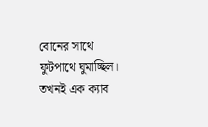বোনের সাথে ফুটপাথে ঘুমাচ্ছিল। তখনই এক ক্যাব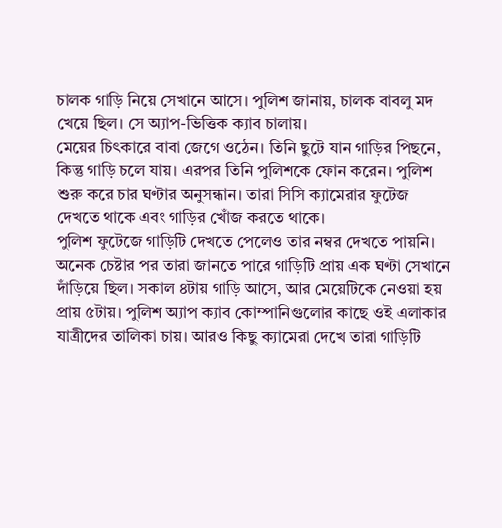চালক গাড়ি নিয়ে সেখানে আসে। পুলিশ জানায়, চালক বাবলু মদ খেয়ে ছিল। সে অ্যাপ-ভিত্তিক ক্যাব চালায়।
মেয়ের চিৎকারে বাবা জেগে ওঠেন। তিনি ছুটে যান গাড়ির পিছনে, কিন্তু গাড়ি চলে যায়। এরপর তিনি পুলিশকে ফোন করেন। পুলিশ শুরু করে চার ঘণ্টার অনুসন্ধান। তারা সিসি ক্যামেরার ফুটেজ দেখতে থাকে এবং গাড়ির খোঁজ করতে থাকে।
পুলিশ ফুটেজে গাড়িটি দেখতে পেলেও তার নম্বর দেখতে পায়নি। অনেক চেষ্টার পর তারা জানতে পারে গাড়িটি প্রায় এক ঘণ্টা সেখানে দাঁড়িয়ে ছিল। সকাল ৪টায় গাড়ি আসে, আর মেয়েটিকে নেওয়া হয় প্রায় ৫টায়। পুলিশ অ্যাপ ক্যাব কোম্পানিগুলোর কাছে ওই এলাকার যাত্রীদের তালিকা চায়। আরও কিছু ক্যামেরা দেখে তারা গাড়িটি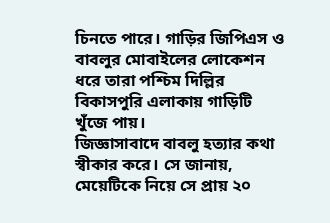চিনতে পারে। গাড়ির জিপিএস ও বাবলুর মোবাইলের লোকেশন ধরে তারা পশ্চিম দিল্লির বিকাসপুরি এলাকায় গাড়িটি খুঁজে পায়।
জিজ্ঞাসাবাদে বাবলু হত্যার কথা স্বীকার করে। সে জানায়, মেয়েটিকে নিয়ে সে প্রায় ২০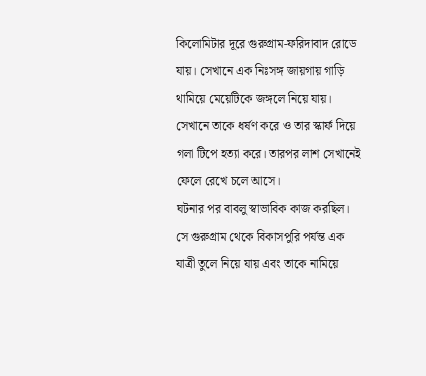কিলোমিটার দূরে গুরুগ্রাম-ফরিদাবাদ রোডে যায়। সেখানে এক নিঃসঙ্গ জায়গায় গাড়ি থামিয়ে মেয়েটিকে জঙ্গলে নিয়ে যায়। সেখানে তাকে ধর্ষণ করে ও তার স্কার্ফ দিয়ে গলা টিপে হত্যা করে। তারপর লাশ সেখানেই ফেলে রেখে চলে আসে।
ঘটনার পর বাবলু স্বাভাবিক কাজ করছিল। সে গুরুগ্রাম থেকে বিকাসপুরি পর্যন্ত এক যাত্রী তুলে নিয়ে যায় এবং তাকে নামিয়ে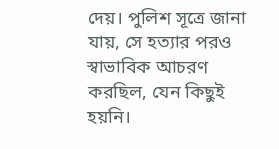দেয়। পুলিশ সূত্রে জানা যায়, সে হত্যার পরও স্বাভাবিক আচরণ করছিল, যেন কিছুই হয়নি।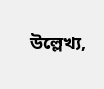উল্লেখ্য,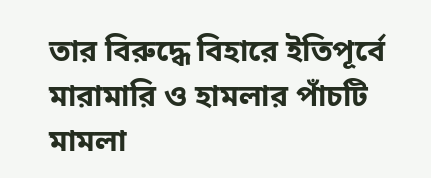তার বিরুদ্ধে বিহারে ইতিপূর্বে মারামারি ও হামলার পাঁচটি মামলা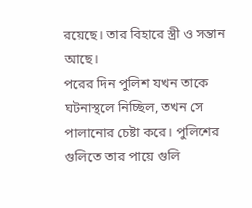রয়েছে। তার বিহারে স্ত্রী ও সন্তান আছে।
পরের দিন পুলিশ যখন তাকে ঘটনাস্থলে নিচ্ছিল, তখন সে পালানোর চেষ্টা করে। পুলিশের গুলিতে তার পায়ে গুলি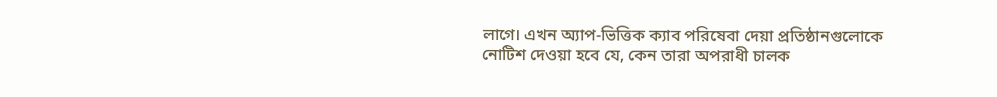লাগে। এখন অ্যাপ-ভিত্তিক ক্যাব পরিষেবা দেয়া প্রতিষ্ঠানগুলোকে নোটিশ দেওয়া হবে যে, কেন তারা অপরাধী চালক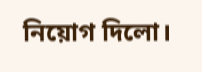নিয়োগ দিলো।